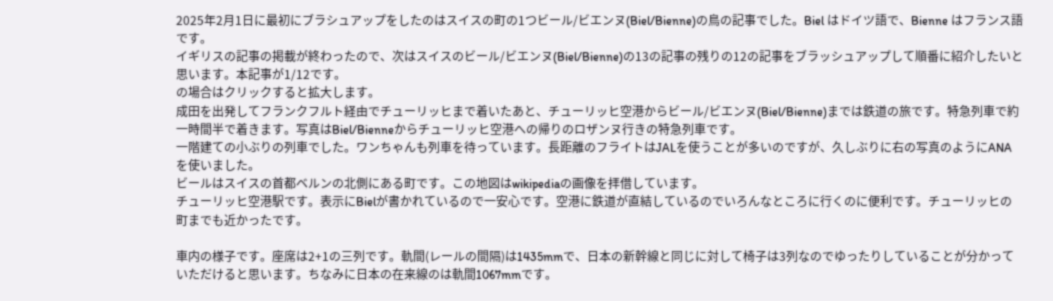2025年2月1日に最初にブラシュアップをしたのはスイスの町の1つビール/ビエンヌ(Biel/Bienne)の鳥の記事でした。Biel はドイツ語で、Bienne はフランス語です。
イギリスの記事の掲載が終わったので、次はスイスのビール/ビエンヌ(Biel/Bienne)の13の記事の残りの12の記事をブラッシュアップして順番に紹介したいと思います。本記事が1/12です。
の場合はクリックすると拡大します。
成田を出発してフランクフルト経由でチューリッヒまで着いたあと、チューリッヒ空港からビール/ビエンヌ(Biel/Bienne)までは鉄道の旅です。特急列車で約一時間半で着きます。写真はBiel/Bienneからチューリッヒ空港への帰りのロザンヌ行きの特急列車です。
一階建ての小ぶりの列車でした。ワンちゃんも列車を待っています。長距離のフライトはJALを使うことが多いのですが、久しぶりに右の写真のようにANAを使いました。
ビールはスイスの首都ベルンの北側にある町です。この地図はwikipediaの画像を拝借しています。
チューリッヒ空港駅です。表示にBielが書かれているので一安心です。空港に鉄道が直結しているのでいろんなところに行くのに便利です。チューリッヒの町までも近かったです。

車内の様子です。座席は2+1の三列です。軌間(レールの間隔)は1435mmで、日本の新幹線と同じに対して椅子は3列なのでゆったりしていることが分かっていただけると思います。ちなみに日本の在来線のは軌間1067mmです。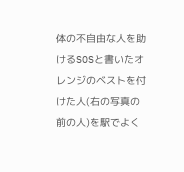体の不自由な人を助けるSOSと書いたオレンジのベストを付けた人(右の写真の前の人)を駅でよく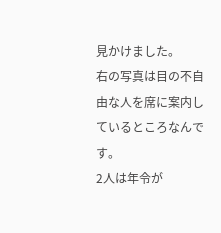見かけました。
右の写真は目の不自由な人を席に案内しているところなんです。
2人は年令が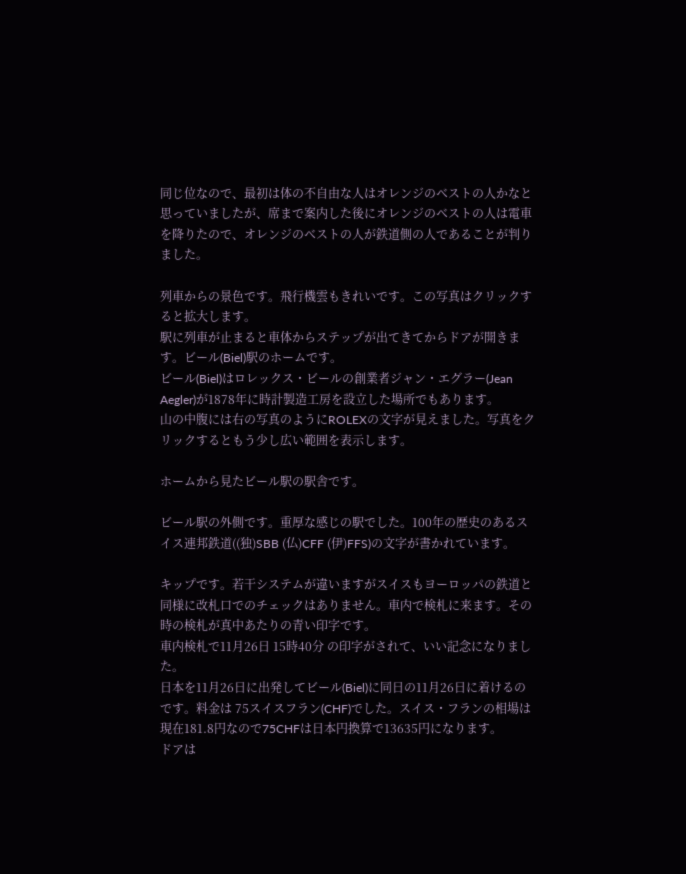同じ位なので、最初は体の不自由な人はオレンジのベストの人かなと思っていましたが、席まで案内した後にオレンジのベストの人は電車を降りたので、オレンジのベストの人が鉄道側の人であることが判りました。

列車からの景色です。飛行機雲もきれいです。この写真はクリックすると拡大します。
駅に列車が止まると車体からステップが出てきてからドアが開きます。ビール(Biel)駅のホームです。
ビール(Biel)はロレックス・ビールの創業者ジャン・エグラー(Jean Aegler)が1878年に時計製造工房を設立した場所でもあります。
山の中腹には右の写真のようにROLEXの文字が見えました。写真をクリックするともう少し広い範囲を表示します。

ホームから見たビール駅の駅舎です。

ビール駅の外側です。重厚な感じの駅でした。100年の歴史のあるスイス連邦鉄道((独)SBB (仏)CFF (伊)FFS)の文字が書かれています。

キップです。若干システムが違いますがスイスもヨーロッパの鉄道と同様に改札口でのチェックはありません。車内で検札に来ます。その時の検札が真中あたりの青い印字です。
車内検札で11月26日 15時40分 の印字がされて、いい記念になりました。
日本を11月26日に出発してビール(Biel)に同日の11月26日に着けるのです。料金は 75スイスフラン(CHF)でした。スイス・フランの相場は現在181.8円なので75CHFは日本円換算で13635円になります。
ドアは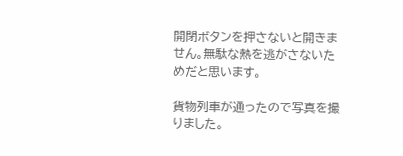開閉ボタンを押さないと開きません。無駄な熱を逃がさないためだと思います。

貨物列車が通ったので写真を撮りました。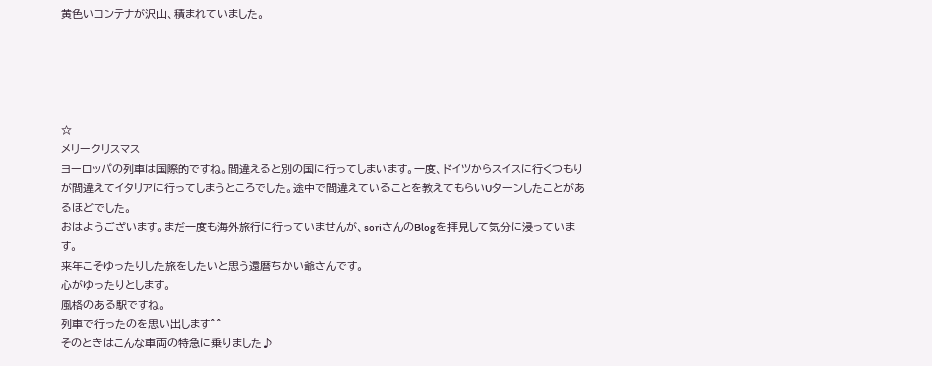黄色いコンテナが沢山、積まれていました。





☆
メリークリスマス
ヨーロッパの列車は国際的ですね。間違えると別の国に行ってしまいます。一度、ドイツからスイスに行くつもりが間違えてイタリアに行ってしまうところでした。途中で間違えていることを教えてもらいUターンしたことがあるほどでした。
おはようございます。まだ一度も海外旅行に行っていませんが、soriさんのBlogを拝見して気分に浸っています。
来年こそゆったりした旅をしたいと思う還暦ちかい爺さんです。
心がゆったりとします。
風格のある駅ですね。
列車で行ったのを思い出します^^
そのときはこんな車両の特急に乗りました♪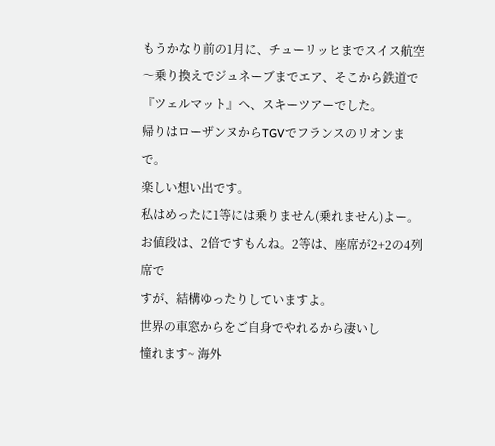もうかなり前の1月に、チューリッヒまでスイス航空〜乗り換えでジュネーブまでエア、そこから鉄道で『ツェルマット』へ、スキーツアーでした。
帰りはローザンヌからTGVでフランスのリオンまで。
楽しい想い出です。
私はめったに1等には乗りません(乗れません)よー。
お値段は、2倍ですもんね。2等は、座席が2+2の4列席で
すが、結構ゆったりしていますよ。
世界の車窓からをご自身でやれるから凄いし
憧れます~ 海外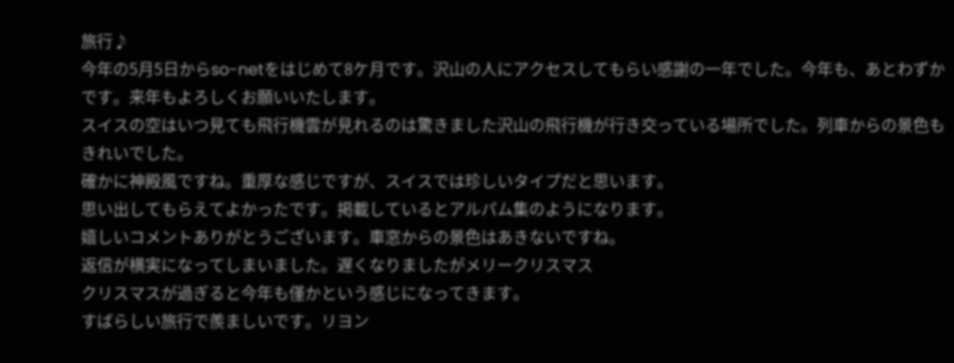旅行♪
今年の5月5日からso-netをはじめて8ケ月です。沢山の人にアクセスしてもらい感謝の一年でした。今年も、あとわずかです。来年もよろしくお願いいたします。
スイスの空はいつ見ても飛行機雲が見れるのは驚きました沢山の飛行機が行き交っている場所でした。列車からの景色もきれいでした。
確かに神殿風ですね。重厚な感じですが、スイスでは珍しいタイプだと思います。
思い出してもらえてよかったです。掲載しているとアルパム集のようになります。
嬉しいコメントありがとうございます。車窓からの景色はあきないですね。
返信が横実になってしまいました。遅くなりましたがメリークリスマス
クリスマスが過ぎると今年も僅かという感じになってきます。
すばらしい旅行で羨ましいです。リヨン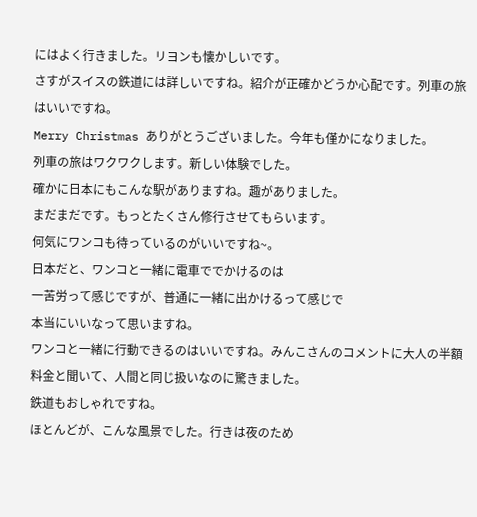にはよく行きました。リヨンも懐かしいです。
さすがスイスの鉄道には詳しいですね。紹介が正確かどうか心配です。列車の旅はいいですね。
Merry Christmas ありがとうございました。今年も僅かになりました。
列車の旅はワクワクします。新しい体験でした。
確かに日本にもこんな駅がありますね。趣がありました。
まだまだです。もっとたくさん修行させてもらいます。
何気にワンコも待っているのがいいですね~。
日本だと、ワンコと一緒に電車ででかけるのは
一苦労って感じですが、普通に一緒に出かけるって感じで
本当にいいなって思いますね。
ワンコと一緒に行動できるのはいいですね。みんこさんのコメントに大人の半額料金と聞いて、人間と同じ扱いなのに驚きました。
鉄道もおしゃれですね。
ほとんどが、こんな風景でした。行きは夜のため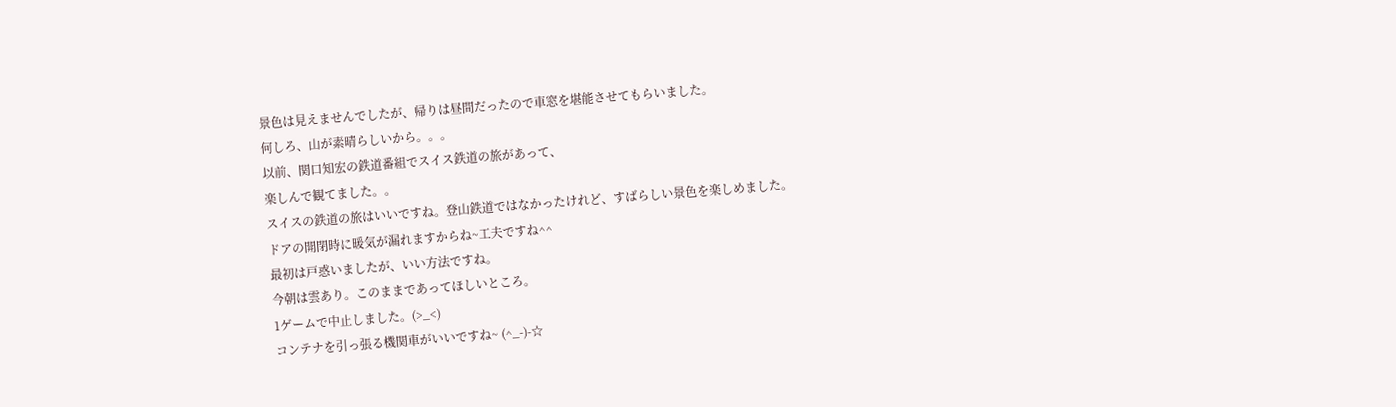景色は見えませんでしたが、帰りは昼間だったので車窓を堪能させてもらいました。
何しろ、山が素晴らしいから。。。
以前、関口知宏の鉄道番組でスイス鉄道の旅があって、
楽しんで観てました。。
スイスの鉄道の旅はいいですね。登山鉄道ではなかったけれど、すばらしい景色を楽しめました。
ドアの開閉時に暖気が漏れますからね~工夫ですね^^
最初は戸惑いましたが、いい方法ですね。
今朝は雲あり。このままであってほしいところ。
1ゲームで中止しました。(>_<)
コンテナを引っ張る機関車がいいですね~ (^_-)-☆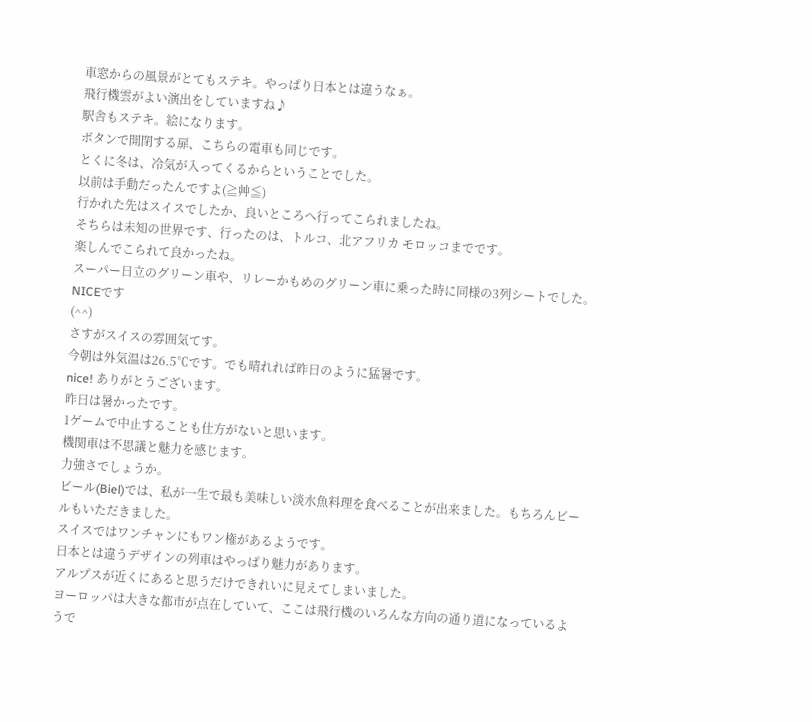車窓からの風景がとてもステキ。やっぱり日本とは違うなぁ。
飛行機雲がよい演出をしていますね♪
駅舎もステキ。絵になります。
ボタンで開閉する扉、こちらの電車も同じです。
とくに冬は、冷気が入ってくるからということでした。
以前は手動だったんですよ(≧艸≦)
行かれた先はスイスでしたか、良いところへ行ってこられましたね。
そちらは未知の世界です、行ったのは、トルコ、北アフリカ モロッコまでです。
楽しんでこられて良かったね。
スーパー日立のグリーン車や、リレーかもめのグリーン車に乗った時に同様の3列シートでした。
NICEです
(^^)
さすがスイスの雰囲気てす。
今朝は外気温は26.5℃です。でも晴れれば昨日のように猛暑です。
nice! ありがとうございます。
昨日は暑かったです。
1ゲームで中止することも仕方がないと思います。
機関車は不思議と魅力を感じます。
力強さでしょうか。
ビール(Biel)では、私が一生で最も美味しい淡水魚料理を食べることが出来ました。もちろんビールもいただきました。
スイスではワンチャンにもワン権があるようです。
日本とは違うデザインの列車はやっぱり魅力があります。
アルプスが近くにあると思うだけできれいに見えてしまいました。
ヨーロッパは大きな都市が点在していて、ここは飛行機のいろんな方向の通り道になっているようで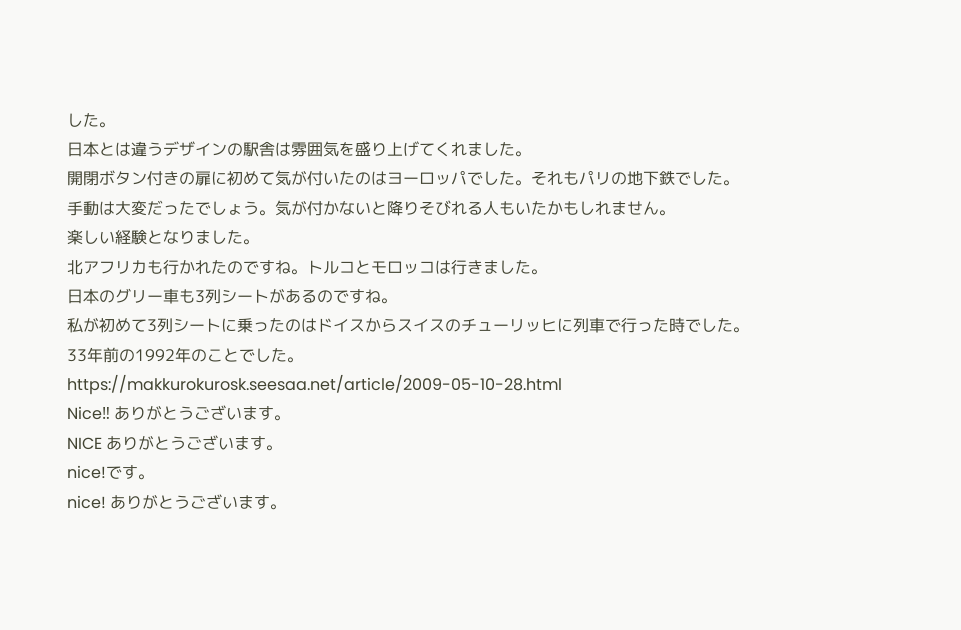した。
日本とは違うデザインの駅舎は雰囲気を盛り上げてくれました。
開閉ボタン付きの扉に初めて気が付いたのはヨーロッパでした。それもパリの地下鉄でした。
手動は大変だったでしょう。気が付かないと降りそびれる人もいたかもしれません。
楽しい経験となりました。
北アフリカも行かれたのですね。トルコとモロッコは行きました。
日本のグリー車も3列シートがあるのですね。
私が初めて3列シートに乗ったのはドイスからスイスのチューリッヒに列車で行った時でした。
33年前の1992年のことでした。
https://makkurokurosk.seesaa.net/article/2009-05-10-28.html
Nice‼ ありがとうございます。
NICE ありがとうございます。
nice!です。
nice! ありがとうございます。